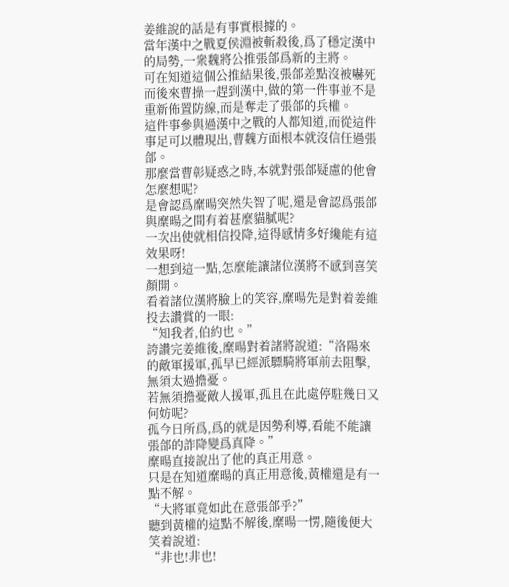姜維說的話是有事實根據的。
當年漢中之戰夏侯淵被斬殺後,爲了穩定漢中的局勢,一衆魏將公推張郃爲新的主將。
可在知道這個公推結果後,張郃差點沒被嚇死
而後來曹操一趕到漢中,做的第一件事並不是重新佈置防線,而是奪走了張郃的兵權。
這件事參與過漢中之戰的人都知道,而從這件事足可以體現出,曹魏方面根本就沒信任過張郃。
那麼當曹彰疑惑之時,本就對張郃疑慮的他會怎麼想呢?
是會認爲糜暘突然失智了呢,還是會認爲張郃與糜暘之間有着甚麼貓膩呢?
一次出使就相信投降,這得感情多好纔能有這效果呀!
一想到這一點,怎麼能讓諸位漢將不感到喜笑顏開。
看着諸位漢將臉上的笑容,糜暘先是對着姜維投去讚賞的一眼:
“知我者,伯約也。”
誇讚完姜維後,糜暘對着諸將說道:“洛陽來的敵軍援軍,孤早已經派驃騎將軍前去阻擊,無須太過擔憂。
若無須擔憂敵人援軍,孤且在此處停駐幾日又何妨呢?
孤今日所爲,爲的就是因勢利導,看能不能讓張郃的詐降變爲真降。”
糜暘直接說出了他的真正用意。
只是在知道糜暘的真正用意後,黃權還是有一點不解。
“大將軍竟如此在意張郃乎?”
聽到黃權的這點不解後,糜暘一愣,隨後便大笑着說道:
“非也!非也!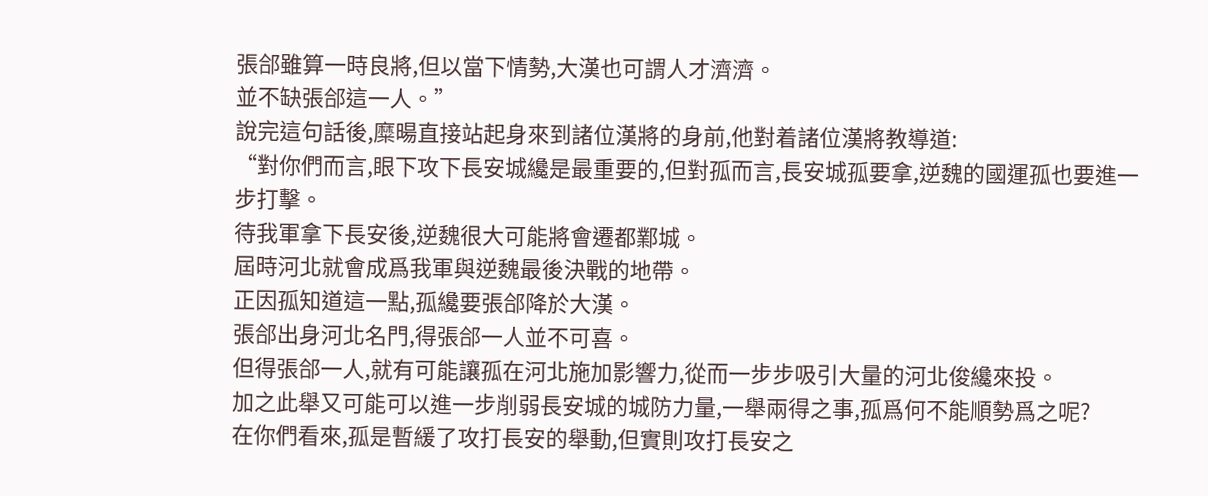張郃雖算一時良將,但以當下情勢,大漢也可謂人才濟濟。
並不缺張郃這一人。”
說完這句話後,糜暘直接站起身來到諸位漢將的身前,他對着諸位漢將教導道:
“對你們而言,眼下攻下長安城纔是最重要的,但對孤而言,長安城孤要拿,逆魏的國運孤也要進一步打擊。
待我軍拿下長安後,逆魏很大可能將會遷都鄴城。
屆時河北就會成爲我軍與逆魏最後決戰的地帶。
正因孤知道這一點,孤纔要張郃降於大漢。
張郃出身河北名門,得張郃一人並不可喜。
但得張郃一人,就有可能讓孤在河北施加影響力,從而一步步吸引大量的河北俊纔來投。
加之此舉又可能可以進一步削弱長安城的城防力量,一舉兩得之事,孤爲何不能順勢爲之呢?
在你們看來,孤是暫緩了攻打長安的舉動,但實則攻打長安之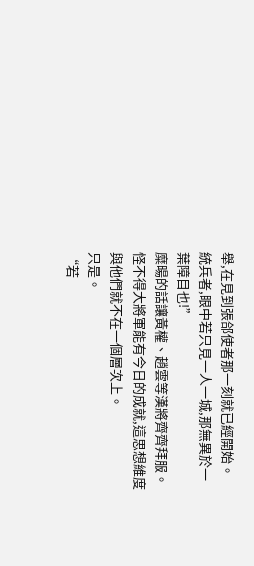舉,在見到張郃使者那一刻就已經開始。
統兵者,眼中若只見一人一城,那無異於一葉障目也!”
糜暘的話讓黃權、趙雲等漢將齊齊拜服。
怪不得大將軍能有今日的成就,這思想維度與他們就不在一個層次上。
只是。
“若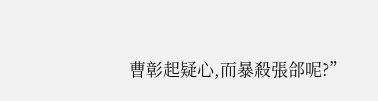曹彰起疑心,而暴殺張郃呢?”